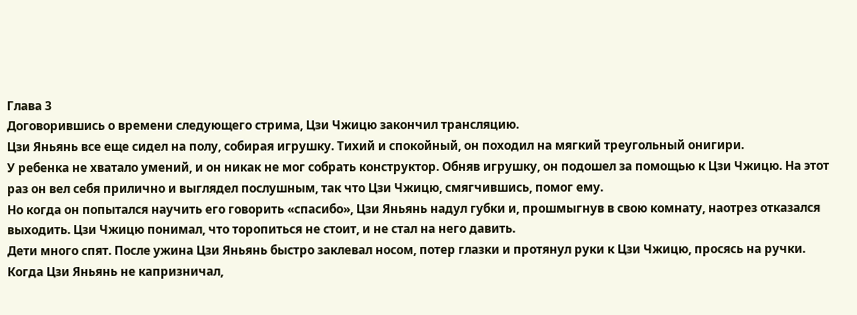Глава 3
Договорившись о времени следующего стрима, Цзи Чжицю закончил трансляцию.
Цзи Яньянь все еще сидел на полу, собирая игрушку. Тихий и спокойный, он походил на мягкий треугольный онигири.
У ребенка не хватало умений, и он никак не мог собрать конструктор. Обняв игрушку, он подошел за помощью к Цзи Чжицю. На этот раз он вел себя прилично и выглядел послушным, так что Цзи Чжицю, смягчившись, помог ему.
Но когда он попытался научить его говорить «спасибо», Цзи Яньянь надул губки и, прошмыгнув в свою комнату, наотрез отказался выходить. Цзи Чжицю понимал, что торопиться не стоит, и не стал на него давить.
Дети много спят. После ужина Цзи Яньянь быстро заклевал носом, потер глазки и протянул руки к Цзи Чжицю, просясь на ручки.
Когда Цзи Яньянь не капризничал,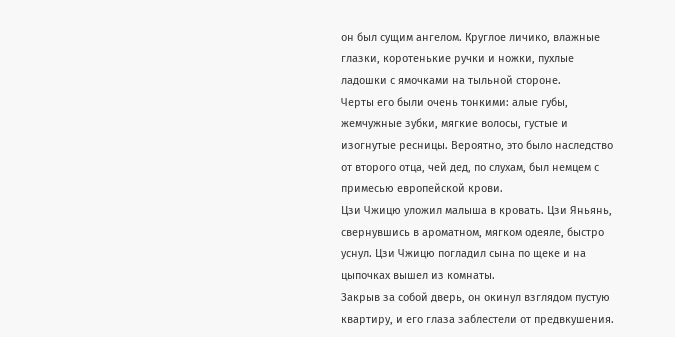он был сущим ангелом. Круглое личико, влажные глазки, коротенькие ручки и ножки, пухлые ладошки с ямочками на тыльной стороне.
Черты его были очень тонкими: алые губы, жемчужные зубки, мягкие волосы, густые и изогнутые ресницы. Вероятно, это было наследство от второго отца, чей дед, по слухам, был немцем с примесью европейской крови.
Цзи Чжицю уложил малыша в кровать. Цзи Яньянь, свернувшись в ароматном, мягком одеяле, быстро уснул. Цзи Чжицю погладил сына по щеке и на цыпочках вышел из комнаты.
Закрыв за собой дверь, он окинул взглядом пустую квартиру, и его глаза заблестели от предвкушения.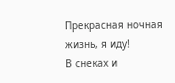Прекрасная ночная жизнь, я иду!
В снеках и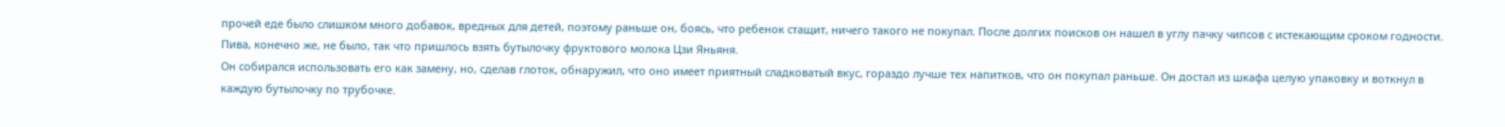прочей еде было слишком много добавок, вредных для детей, поэтому раньше он, боясь, что ребенок стащит, ничего такого не покупал. После долгих поисков он нашел в углу пачку чипсов с истекающим сроком годности. Пива, конечно же, не было, так что пришлось взять бутылочку фруктового молока Цзи Яньяня.
Он собирался использовать его как замену, но, сделав глоток, обнаружил, что оно имеет приятный сладковатый вкус, гораздо лучше тех напитков, что он покупал раньше. Он достал из шкафа целую упаковку и воткнул в каждую бутылочку по трубочке.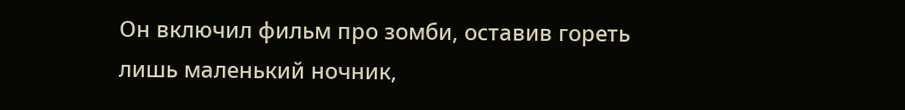Он включил фильм про зомби, оставив гореть лишь маленький ночник,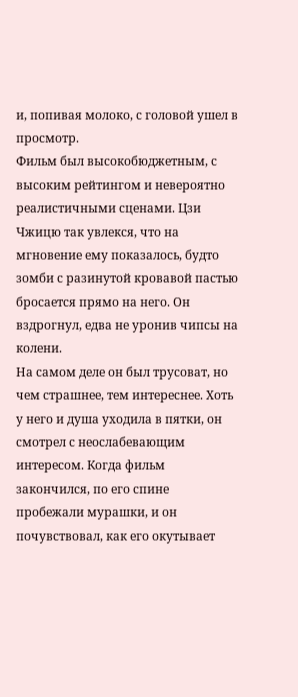и, попивая молоко, с головой ушел в просмотр.
Фильм был высокобюджетным, с высоким рейтингом и невероятно реалистичными сценами. Цзи Чжицю так увлекся, что на мгновение ему показалось, будто зомби с разинутой кровавой пастью бросается прямо на него. Он вздрогнул, едва не уронив чипсы на колени.
На самом деле он был трусоват, но чем страшнее, тем интереснее. Хоть у него и душа уходила в пятки, он смотрел с неослабевающим интересом. Когда фильм закончился, по его спине пробежали мурашки, и он почувствовал, как его окутывает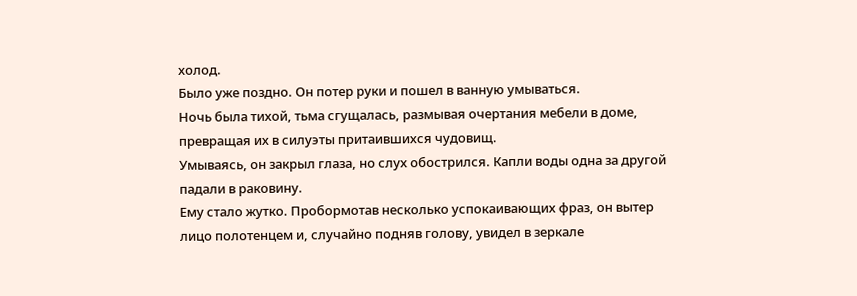холод.
Было уже поздно. Он потер руки и пошел в ванную умываться.
Ночь была тихой, тьма сгущалась, размывая очертания мебели в доме, превращая их в силуэты притаившихся чудовищ.
Умываясь, он закрыл глаза, но слух обострился. Капли воды одна за другой падали в раковину.
Ему стало жутко. Пробормотав несколько успокаивающих фраз, он вытер лицо полотенцем и, случайно подняв голову, увидел в зеркале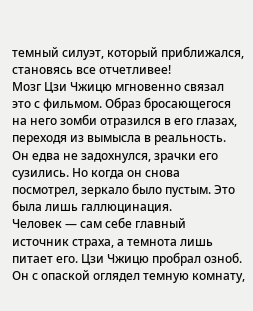темный силуэт, который приближался, становясь все отчетливее!
Мозг Цзи Чжицю мгновенно связал это с фильмом. Образ бросающегося на него зомби отразился в его глазах, переходя из вымысла в реальность.
Он едва не задохнулся, зрачки его сузились. Но когда он снова посмотрел, зеркало было пустым. Это была лишь галлюцинация.
Человек — сам себе главный источник страха, а темнота лишь питает его. Цзи Чжицю пробрал озноб. Он с опаской оглядел темную комнату,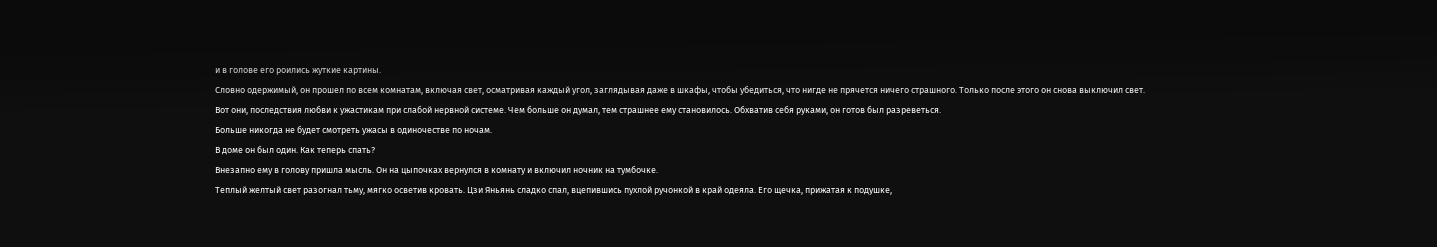и в голове его роились жуткие картины.
Словно одержимый, он прошел по всем комнатам, включая свет, осматривая каждый угол, заглядывая даже в шкафы, чтобы убедиться, что нигде не прячется ничего страшного. Только после этого он снова выключил свет.
Вот они, последствия любви к ужастикам при слабой нервной системе. Чем больше он думал, тем страшнее ему становилось. Обхватив себя руками, он готов был разреветься.
Больше никогда не будет смотреть ужасы в одиночестве по ночам.
В доме он был один. Как теперь спать?
Внезапно ему в голову пришла мысль. Он на цыпочках вернулся в комнату и включил ночник на тумбочке.
Теплый желтый свет разогнал тьму, мягко осветив кровать. Цзи Яньянь сладко спал, вцепившись пухлой ручонкой в край одеяла. Его щечка, прижатая к подушке,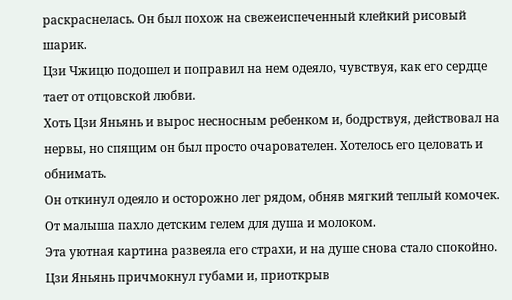раскраснелась. Он был похож на свежеиспеченный клейкий рисовый шарик.
Цзи Чжицю подошел и поправил на нем одеяло, чувствуя, как его сердце тает от отцовской любви.
Хоть Цзи Яньянь и вырос несносным ребенком и, бодрствуя, действовал на нервы, но спящим он был просто очарователен. Хотелось его целовать и обнимать.
Он откинул одеяло и осторожно лег рядом, обняв мягкий теплый комочек. От малыша пахло детским гелем для душа и молоком.
Эта уютная картина развеяла его страхи, и на душе снова стало спокойно.
Цзи Яньянь причмокнул губами и, приоткрыв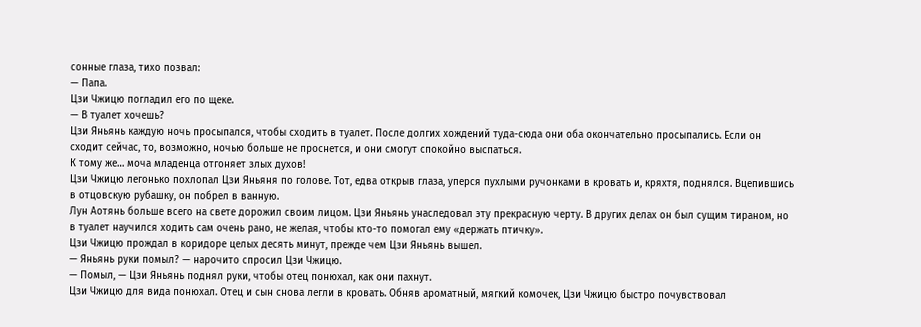сонные глаза, тихо позвал:
— Папа.
Цзи Чжицю погладил его по щеке.
— В туалет хочешь?
Цзи Яньянь каждую ночь просыпался, чтобы сходить в туалет. После долгих хождений туда-сюда они оба окончательно просыпались. Если он сходит сейчас, то, возможно, ночью больше не проснется, и они смогут спокойно выспаться.
К тому же… моча младенца отгоняет злых духов!
Цзи Чжицю легонько похлопал Цзи Яньяня по голове. Тот, едва открыв глаза, уперся пухлыми ручонками в кровать и, кряхтя, поднялся. Вцепившись в отцовскую рубашку, он побрел в ванную.
Лун Аотянь больше всего на свете дорожил своим лицом. Цзи Яньянь унаследовал эту прекрасную черту. В других делах он был сущим тираном, но в туалет научился ходить сам очень рано, не желая, чтобы кто-то помогал ему «держать птичку».
Цзи Чжицю прождал в коридоре целых десять минут, прежде чем Цзи Яньянь вышел.
— Яньянь руки помыл? — нарочито спросил Цзи Чжицю.
— Помыл, — Цзи Яньянь поднял руки, чтобы отец понюхал, как они пахнут.
Цзи Чжицю для вида понюхал. Отец и сын снова легли в кровать. Обняв ароматный, мягкий комочек, Цзи Чжицю быстро почувствовал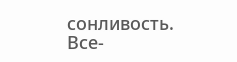сонливость.
Все-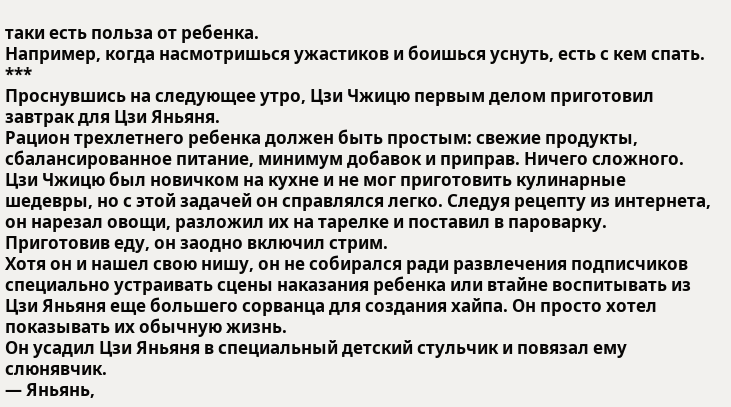таки есть польза от ребенка.
Например, когда насмотришься ужастиков и боишься уснуть, есть с кем спать.
***
Проснувшись на следующее утро, Цзи Чжицю первым делом приготовил завтрак для Цзи Яньяня.
Рацион трехлетнего ребенка должен быть простым: свежие продукты, сбалансированное питание, минимум добавок и приправ. Ничего сложного.
Цзи Чжицю был новичком на кухне и не мог приготовить кулинарные шедевры, но с этой задачей он справлялся легко. Следуя рецепту из интернета, он нарезал овощи, разложил их на тарелке и поставил в пароварку.
Приготовив еду, он заодно включил стрим.
Хотя он и нашел свою нишу, он не собирался ради развлечения подписчиков специально устраивать сцены наказания ребенка или втайне воспитывать из Цзи Яньяня еще большего сорванца для создания хайпа. Он просто хотел показывать их обычную жизнь.
Он усадил Цзи Яньяня в специальный детский стульчик и повязал ему слюнявчик.
— Яньянь,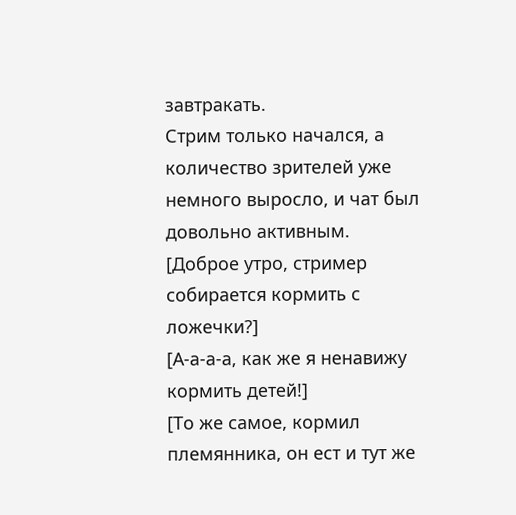завтракать.
Стрим только начался, а количество зрителей уже немного выросло, и чат был довольно активным.
[Доброе утро, стример собирается кормить с ложечки?]
[А-а-а-а, как же я ненавижу кормить детей!]
[То же самое, кормил племянника, он ест и тут же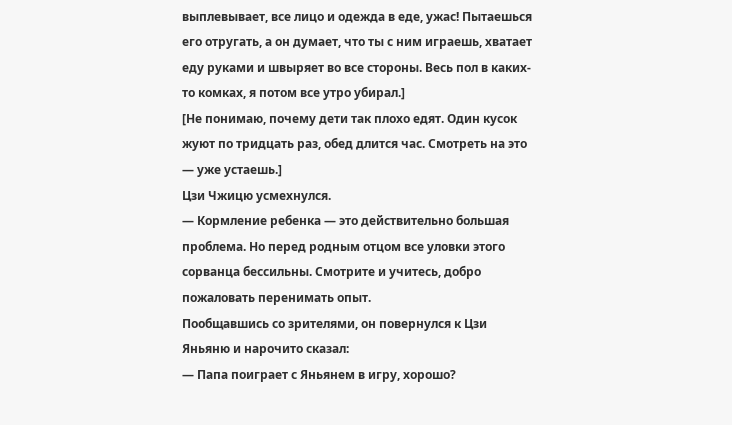выплевывает, все лицо и одежда в еде, ужас! Пытаешься его отругать, а он думает, что ты с ним играешь, хватает еду руками и швыряет во все стороны. Весь пол в каких-то комках, я потом все утро убирал.]
[Не понимаю, почему дети так плохо едят. Один кусок жуют по тридцать раз, обед длится час. Смотреть на это — уже устаешь.]
Цзи Чжицю усмехнулся.
— Кормление ребенка — это действительно большая проблема. Но перед родным отцом все уловки этого сорванца бессильны. Смотрите и учитесь, добро пожаловать перенимать опыт.
Пообщавшись со зрителями, он повернулся к Цзи Яньяню и нарочито сказал:
— Папа поиграет с Яньянем в игру, хорошо?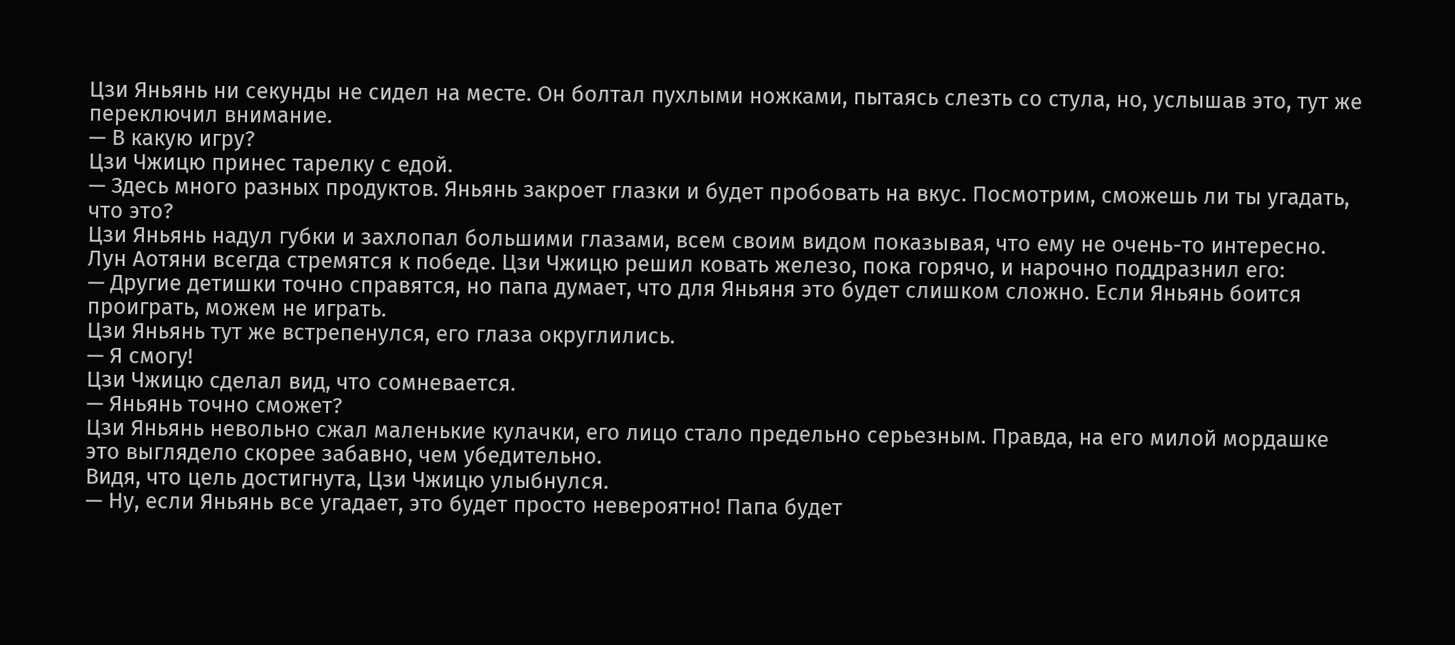Цзи Яньянь ни секунды не сидел на месте. Он болтал пухлыми ножками, пытаясь слезть со стула, но, услышав это, тут же переключил внимание.
— В какую игру?
Цзи Чжицю принес тарелку с едой.
— Здесь много разных продуктов. Яньянь закроет глазки и будет пробовать на вкус. Посмотрим, сможешь ли ты угадать, что это?
Цзи Яньянь надул губки и захлопал большими глазами, всем своим видом показывая, что ему не очень-то интересно.
Лун Аотяни всегда стремятся к победе. Цзи Чжицю решил ковать железо, пока горячо, и нарочно поддразнил его:
— Другие детишки точно справятся, но папа думает, что для Яньяня это будет слишком сложно. Если Яньянь боится проиграть, можем не играть.
Цзи Яньянь тут же встрепенулся, его глаза округлились.
— Я смогу!
Цзи Чжицю сделал вид, что сомневается.
— Яньянь точно сможет?
Цзи Яньянь невольно сжал маленькие кулачки, его лицо стало предельно серьезным. Правда, на его милой мордашке это выглядело скорее забавно, чем убедительно.
Видя, что цель достигнута, Цзи Чжицю улыбнулся.
— Ну, если Яньянь все угадает, это будет просто невероятно! Папа будет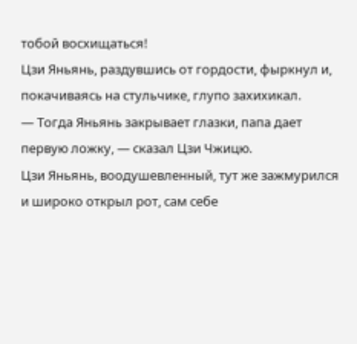тобой восхищаться!
Цзи Яньянь, раздувшись от гордости, фыркнул и, покачиваясь на стульчике, глупо захихикал.
— Тогда Яньянь закрывает глазки, папа дает первую ложку, — сказал Цзи Чжицю.
Цзи Яньянь, воодушевленный, тут же зажмурился и широко открыл рот, сам себе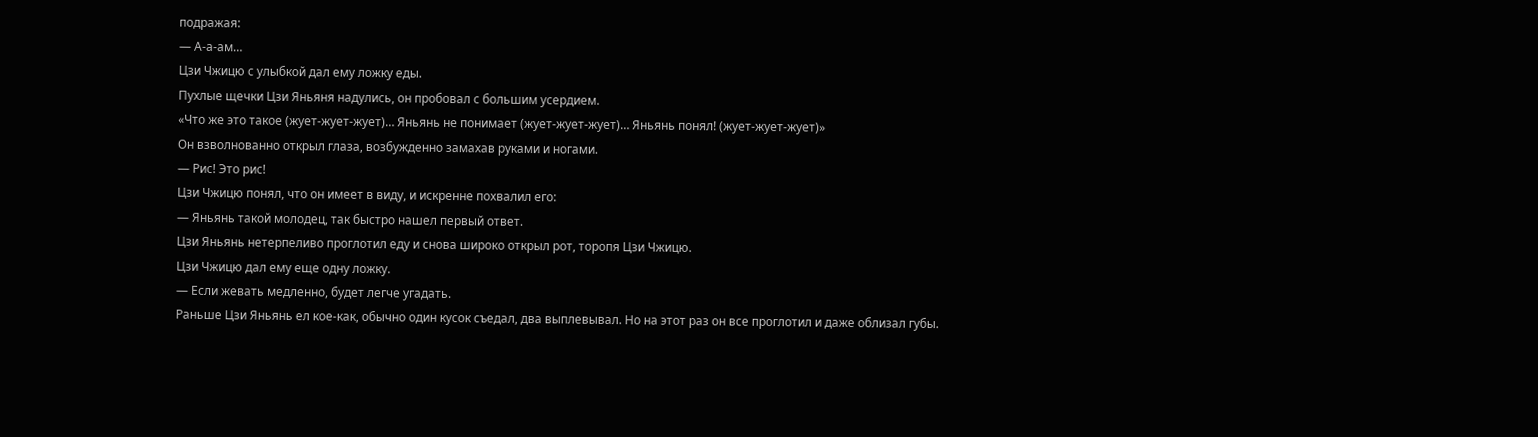подражая:
— А-а-ам…
Цзи Чжицю с улыбкой дал ему ложку еды.
Пухлые щечки Цзи Яньяня надулись, он пробовал с большим усердием.
«Что же это такое (жует-жует-жует)… Яньянь не понимает (жует-жует-жует)… Яньянь понял! (жует-жует-жует)»
Он взволнованно открыл глаза, возбужденно замахав руками и ногами.
— Рис! Это рис!
Цзи Чжицю понял, что он имеет в виду, и искренне похвалил его:
— Яньянь такой молодец, так быстро нашел первый ответ.
Цзи Яньянь нетерпеливо проглотил еду и снова широко открыл рот, торопя Цзи Чжицю.
Цзи Чжицю дал ему еще одну ложку.
— Если жевать медленно, будет легче угадать.
Раньше Цзи Яньянь ел кое-как, обычно один кусок съедал, два выплевывал. Но на этот раз он все проглотил и даже облизал губы.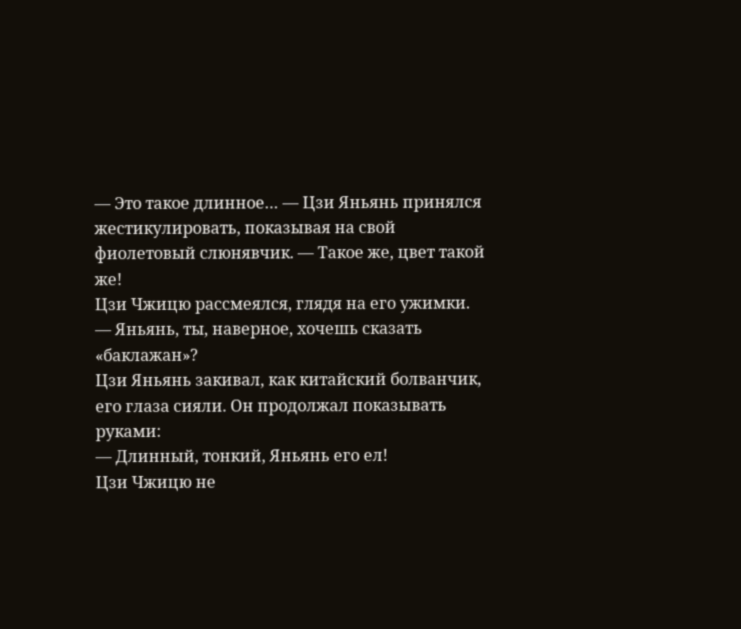— Это такое длинное… — Цзи Яньянь принялся жестикулировать, показывая на свой фиолетовый слюнявчик. — Такое же, цвет такой же!
Цзи Чжицю рассмеялся, глядя на его ужимки.
— Яньянь, ты, наверное, хочешь сказать «баклажан»?
Цзи Яньянь закивал, как китайский болванчик, его глаза сияли. Он продолжал показывать руками:
— Длинный, тонкий, Яньянь его ел!
Цзи Чжицю не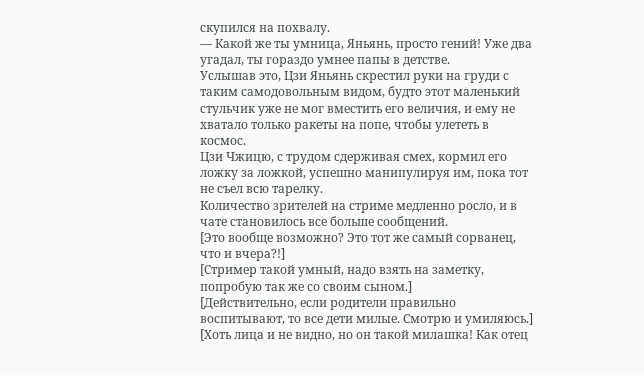скупился на похвалу.
— Какой же ты умница, Яньянь, просто гений! Уже два угадал, ты гораздо умнее папы в детстве.
Услышав это, Цзи Яньянь скрестил руки на груди с таким самодовольным видом, будто этот маленький стульчик уже не мог вместить его величия, и ему не хватало только ракеты на попе, чтобы улететь в космос.
Цзи Чжицю, с трудом сдерживая смех, кормил его ложку за ложкой, успешно манипулируя им, пока тот не съел всю тарелку.
Количество зрителей на стриме медленно росло, и в чате становилось все больше сообщений.
[Это вообще возможно? Это тот же самый сорванец, что и вчера?!]
[Стример такой умный, надо взять на заметку, попробую так же со своим сыном.]
[Действительно, если родители правильно воспитывают, то все дети милые. Смотрю и умиляюсь.]
[Хоть лица и не видно, но он такой милашка! Как отец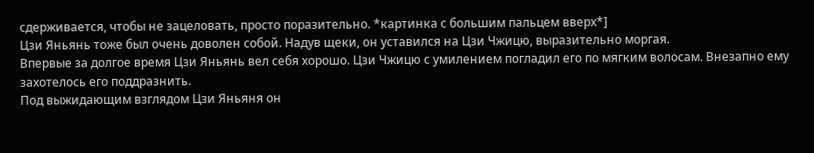сдерживается, чтобы не зацеловать, просто поразительно. *картинка с большим пальцем вверх*]
Цзи Яньянь тоже был очень доволен собой. Надув щеки, он уставился на Цзи Чжицю, выразительно моргая.
Впервые за долгое время Цзи Яньянь вел себя хорошо. Цзи Чжицю с умилением погладил его по мягким волосам. Внезапно ему захотелось его поддразнить.
Под выжидающим взглядом Цзи Яньяня он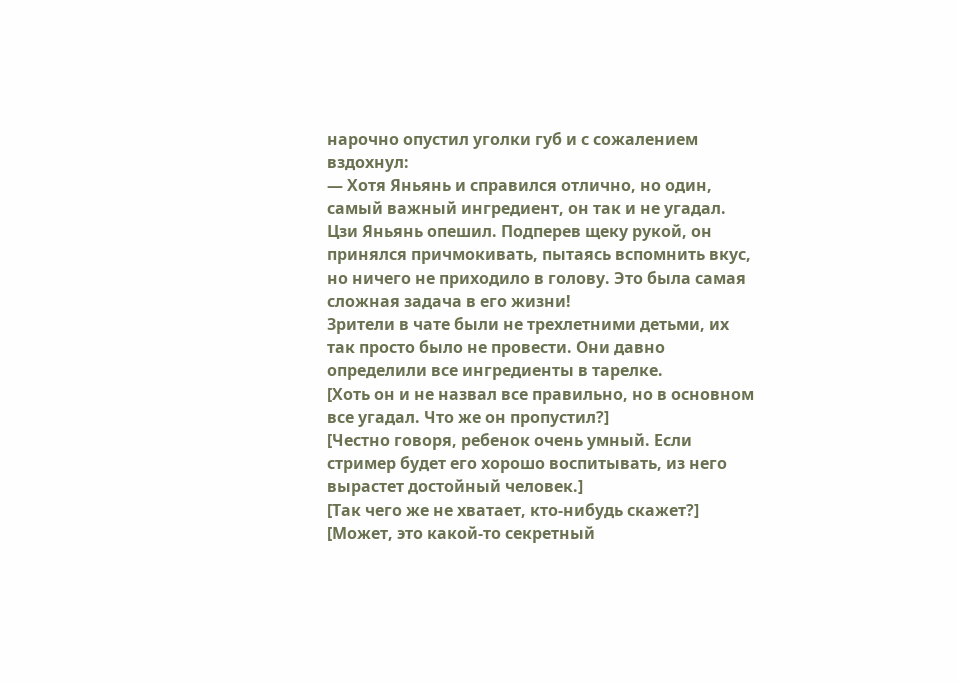нарочно опустил уголки губ и с сожалением вздохнул:
— Хотя Яньянь и справился отлично, но один, самый важный ингредиент, он так и не угадал.
Цзи Яньянь опешил. Подперев щеку рукой, он принялся причмокивать, пытаясь вспомнить вкус, но ничего не приходило в голову. Это была самая сложная задача в его жизни!
Зрители в чате были не трехлетними детьми, их так просто было не провести. Они давно определили все ингредиенты в тарелке.
[Хоть он и не назвал все правильно, но в основном все угадал. Что же он пропустил?]
[Честно говоря, ребенок очень умный. Если стример будет его хорошо воспитывать, из него вырастет достойный человек.]
[Так чего же не хватает, кто-нибудь скажет?]
[Может, это какой-то секретный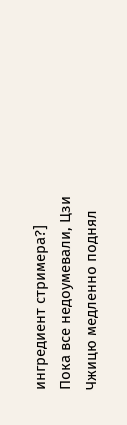ингредиент стримера?]
Пока все недоумевали, Цзи Чжицю медленно поднял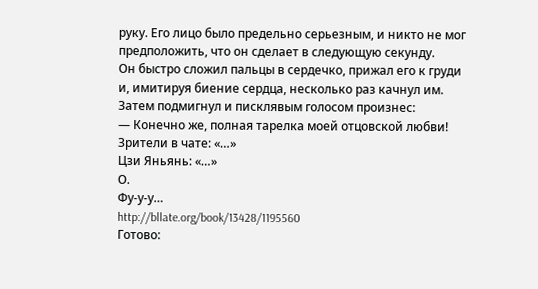руку. Его лицо было предельно серьезным, и никто не мог предположить, что он сделает в следующую секунду.
Он быстро сложил пальцы в сердечко, прижал его к груди и, имитируя биение сердца, несколько раз качнул им. Затем подмигнул и писклявым голосом произнес:
— Конечно же, полная тарелка моей отцовской любви!
Зрители в чате: «…»
Цзи Яньянь: «…»
О.
Фу-у-у…
http://bllate.org/book/13428/1195560
Готово: